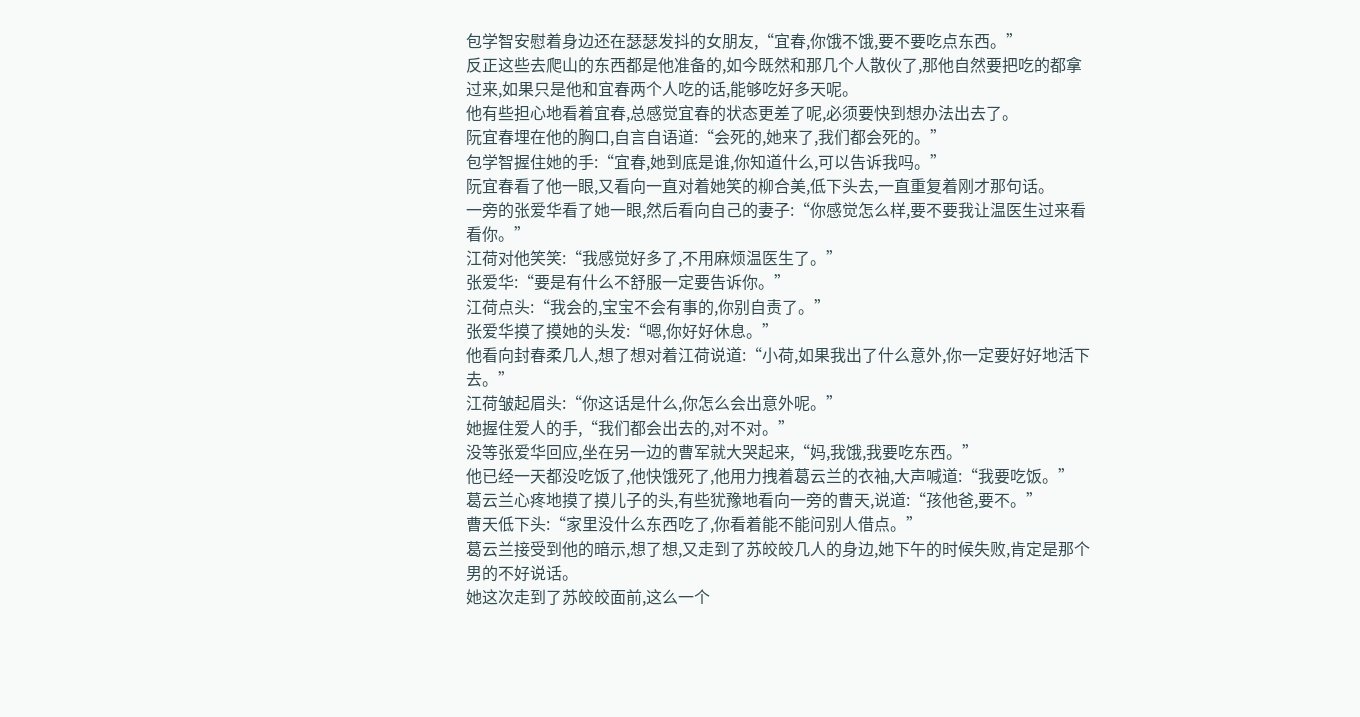包学智安慰着身边还在瑟瑟发抖的女朋友,“宜春,你饿不饿,要不要吃点东西。”
反正这些去爬山的东西都是他准备的,如今既然和那几个人散伙了,那他自然要把吃的都拿过来,如果只是他和宜春两个人吃的话,能够吃好多天呢。
他有些担心地看着宜春,总感觉宜春的状态更差了呢,必须要快到想办法出去了。
阮宜春埋在他的胸口,自言自语道:“会死的,她来了,我们都会死的。”
包学智握住她的手:“宜春,她到底是谁,你知道什么,可以告诉我吗。”
阮宜春看了他一眼,又看向一直对着她笑的柳合美,低下头去,一直重复着刚才那句话。
一旁的张爱华看了她一眼,然后看向自己的妻子:“你感觉怎么样,要不要我让温医生过来看看你。”
江荷对他笑笑:“我感觉好多了,不用麻烦温医生了。”
张爱华:“要是有什么不舒服一定要告诉你。”
江荷点头:“我会的,宝宝不会有事的,你别自责了。”
张爱华摸了摸她的头发:“嗯,你好好休息。”
他看向封春柔几人,想了想对着江荷说道:“小荷,如果我出了什么意外,你一定要好好地活下去。”
江荷皱起眉头:“你这话是什么,你怎么会出意外呢。”
她握住爱人的手,“我们都会出去的,对不对。”
没等张爱华回应,坐在另一边的曹军就大哭起来,“妈,我饿,我要吃东西。”
他已经一天都没吃饭了,他快饿死了,他用力拽着葛云兰的衣袖,大声喊道:“我要吃饭。”
葛云兰心疼地摸了摸儿子的头,有些犹豫地看向一旁的曹天,说道:“孩他爸,要不。”
曹天低下头:“家里没什么东西吃了,你看着能不能问别人借点。”
葛云兰接受到他的暗示,想了想,又走到了苏皎皎几人的身边,她下午的时候失败,肯定是那个男的不好说话。
她这次走到了苏皎皎面前,这么一个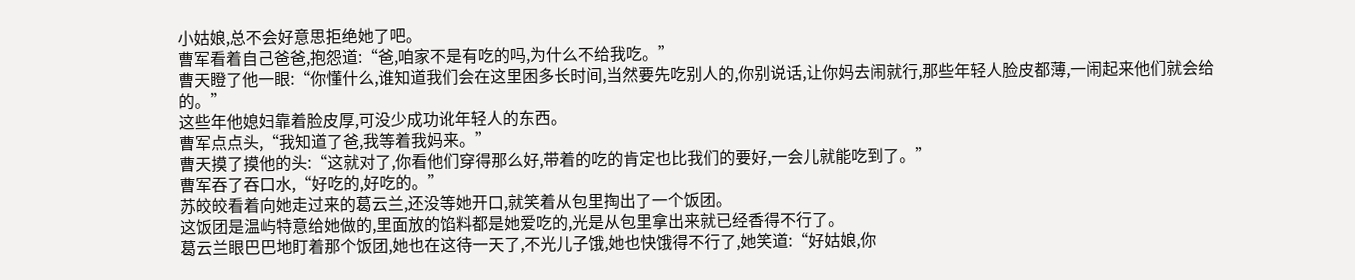小姑娘,总不会好意思拒绝她了吧。
曹军看着自己爸爸,抱怨道:“爸,咱家不是有吃的吗,为什么不给我吃。”
曹天瞪了他一眼:“你懂什么,谁知道我们会在这里困多长时间,当然要先吃别人的,你别说话,让你妈去闹就行,那些年轻人脸皮都薄,一闹起来他们就会给的。”
这些年他媳妇靠着脸皮厚,可没少成功讹年轻人的东西。
曹军点点头,“我知道了爸,我等着我妈来。”
曹天摸了摸他的头:“这就对了,你看他们穿得那么好,带着的吃的肯定也比我们的要好,一会儿就能吃到了。”
曹军吞了吞口水,“好吃的,好吃的。”
苏皎皎看着向她走过来的葛云兰,还没等她开口,就笑着从包里掏出了一个饭团。
这饭团是温屿特意给她做的,里面放的馅料都是她爱吃的,光是从包里拿出来就已经香得不行了。
葛云兰眼巴巴地盯着那个饭团,她也在这待一天了,不光儿子饿,她也快饿得不行了,她笑道:“好姑娘,你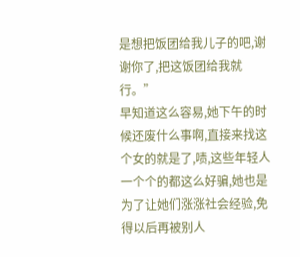是想把饭团给我儿子的吧,谢谢你了,把这饭团给我就行。”
早知道这么容易,她下午的时候还废什么事啊,直接来找这个女的就是了,啧,这些年轻人一个个的都这么好骗,她也是为了让她们涨涨社会经验,免得以后再被别人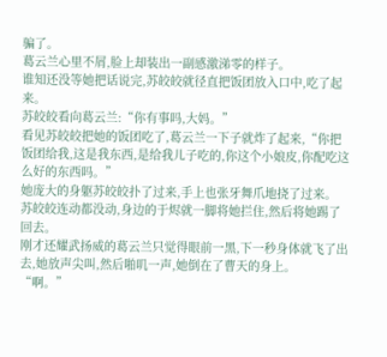骗了。
葛云兰心里不屑,脸上却装出一副感激涕零的样子。
谁知还没等她把话说完,苏皎皎就径直把饭团放入口中,吃了起来。
苏皎皎看向葛云兰:“你有事吗,大妈。”
看见苏皎皎把她的饭团吃了,葛云兰一下子就炸了起来,“你把饭团给我,这是我东西,是给我儿子吃的,你这个小娘皮,你配吃这么好的东西吗。”
她庞大的身躯苏皎皎扑了过来,手上也张牙舞爪地挠了过来。
苏皎皎连动都没动,身边的于烬就一脚将她拦住,然后将她踢了回去。
刚才还耀武扬威的葛云兰只觉得眼前一黑,下一秒身体就飞了出去,她放声尖叫,然后啪叽一声,她倒在了曹天的身上。
“啊。”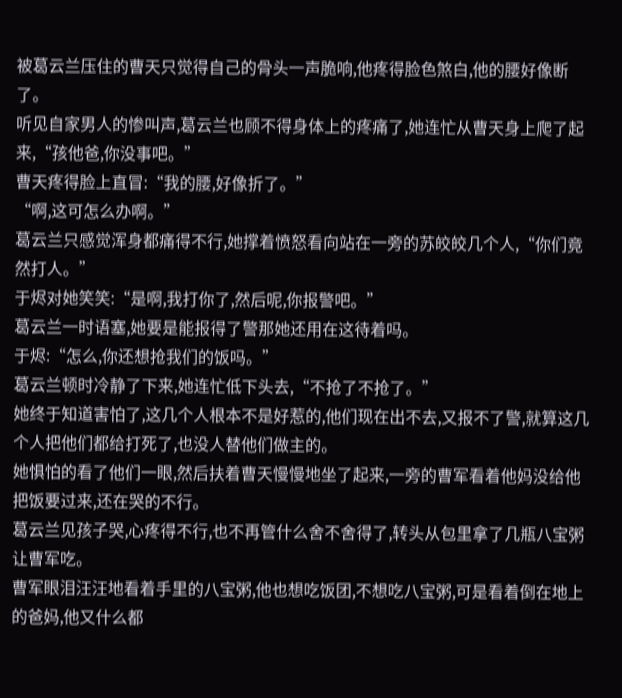被葛云兰压住的曹天只觉得自己的骨头一声脆响,他疼得脸色煞白,他的腰好像断了。
听见自家男人的惨叫声,葛云兰也顾不得身体上的疼痛了,她连忙从曹天身上爬了起来,“孩他爸,你没事吧。”
曹天疼得脸上直冒:“我的腰,好像折了。”
“啊,这可怎么办啊。”
葛云兰只感觉浑身都痛得不行,她撑着愤怒看向站在一旁的苏皎皎几个人,“你们竟然打人。”
于烬对她笑笑:“是啊,我打你了,然后呢,你报警吧。”
葛云兰一时语塞,她要是能报得了警那她还用在这待着吗。
于烬:“怎么,你还想抢我们的饭吗。”
葛云兰顿时冷静了下来,她连忙低下头去,“不抢了不抢了。”
她终于知道害怕了,这几个人根本不是好惹的,他们现在出不去,又报不了警,就算这几个人把他们都给打死了,也没人替他们做主的。
她惧怕的看了他们一眼,然后扶着曹天慢慢地坐了起来,一旁的曹军看着他妈没给他把饭要过来,还在哭的不行。
葛云兰见孩子哭,心疼得不行,也不再管什么舍不舍得了,转头从包里拿了几瓶八宝粥让曹军吃。
曹军眼泪汪汪地看着手里的八宝粥,他也想吃饭团,不想吃八宝粥,可是看着倒在地上的爸妈,他又什么都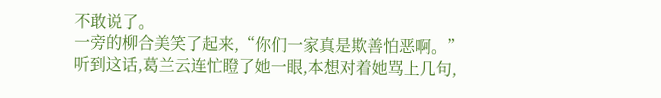不敢说了。
一旁的柳合美笑了起来,“你们一家真是欺善怕恶啊。”
听到这话,葛兰云连忙瞪了她一眼,本想对着她骂上几句,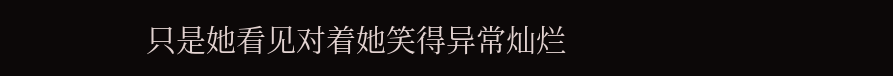只是她看见对着她笑得异常灿烂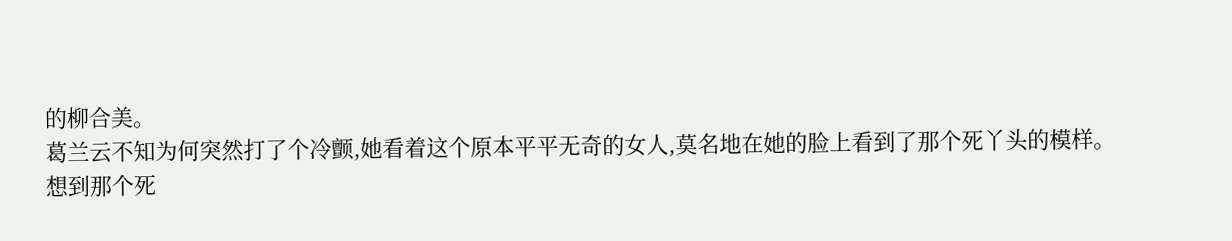的柳合美。
葛兰云不知为何突然打了个冷颤,她看着这个原本平平无奇的女人,莫名地在她的脸上看到了那个死丫头的模样。
想到那个死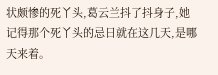状颇惨的死丫头,葛云兰抖了抖身子,她记得那个死丫头的忌日就在这几天,是哪天来着。